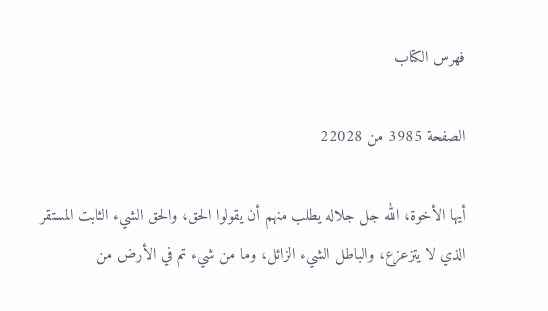فهرس الكتاب

الصفحة 3985 من 22028

أيها الأخوة، الله جل جلاله يطلب منهم أن يقولوا الحق، والحق الشيء الثابت المستقر الذي لا يتزعزع، والباطل الشيء الزائل، وما من شيء تم في الأرض من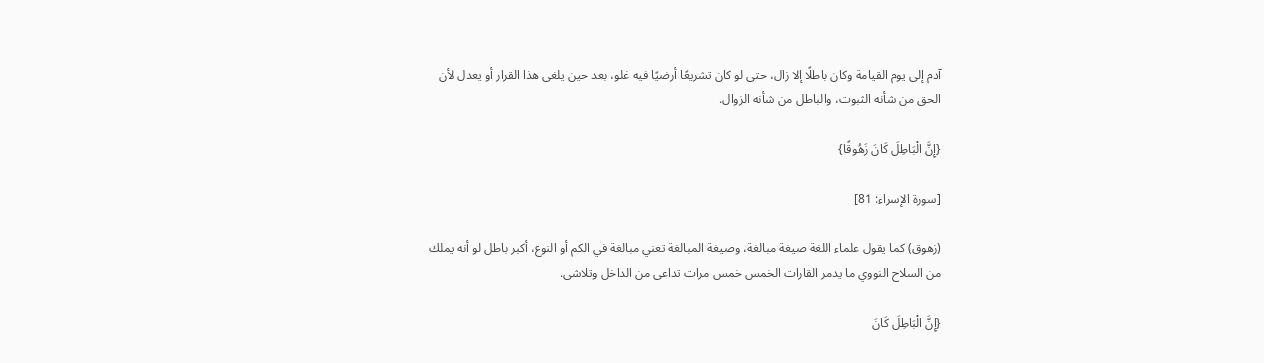آدم إلى يوم القيامة وكان باطلًا إلا زال، حتى لو كان تشريعًا أرضيًا فيه غلو، بعد حين يلغى هذا القرار أو يعدل لأن الحق من شأنه الثبوت، والباطل من شأنه الزوال.

{إِنَّ الْبَاطِلَ كَانَ زَهُوقًا}

[سورة الإسراء: 81]

(زهوق) كما يقول علماء اللغة صيغة مبالغة، وصيغة المبالغة تعني مبالغة في الكم أو النوع، أكبر باطل لو أنه يملك من السلاح النووي ما يدمر القارات الخمس خمس مرات تداعى من الداخل وتلاشى.

{إِنَّ الْبَاطِلَ كَانَ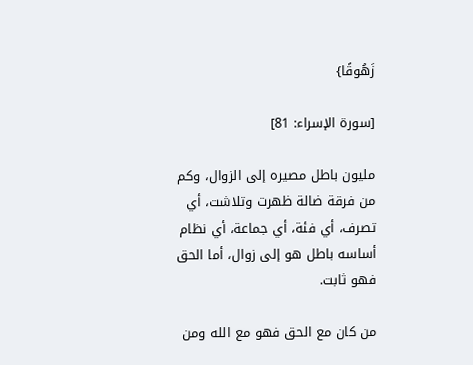زَهُوقًا}

[سورة الإسراء: 81]

مليون باطل مصيره إلى الزوال، وكم من فرقة ضالة ظهرت وتلاشت، أي تصرف، أي فئة، أي جماعة، أي نظام أساسه باطل هو إلى زوال، أما الحق فهو ثابت.

من كان مع الحق فهو مع الله ومن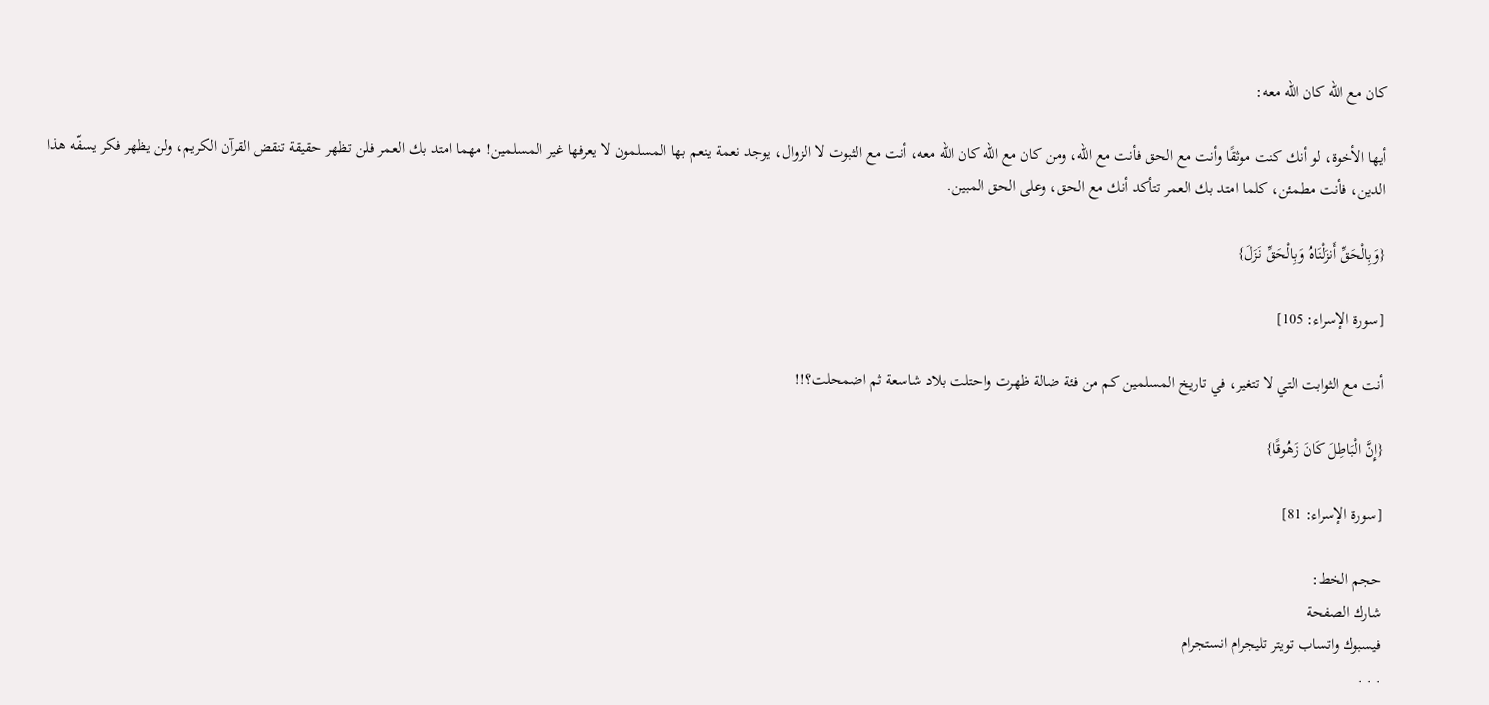كان مع الله كان الله معه:

أيها الأخوة، لو أنك كنت موثقًا وأنت مع الحق فأنت مع الله، ومن كان مع الله كان الله معه، أنت مع الثبوت لا الزوال، يوجد نعمة ينعم بها المسلمون لا يعرفها غير المسلمين! مهما امتد بك العمر فلن تظهر حقيقة تنقض القرآن الكريم، ولن يظهر فكر يسفّه هذا الدين، فأنت مطمئن، كلما امتد بك العمر تتأكد أنك مع الحق، وعلى الحق المبين.

{وَبِالْحَقِّ أَنزَلْنَاهُ وَبِالْحَقِّ نَزَلَ}

[سورة الإسراء: 105]

أنت مع الثوابت التي لا تتغير، في تاريخ المسلمين كم من فئة ضالة ظهرت واحتلت بلاد شاسعة ثم اضمحلت؟!!

{إِنَّ الْبَاطِلَ كَانَ زَهُوقًا}

[سورة الإسراء: 81]

حجم الخط:
شارك الصفحة
فيسبوك واتساب تويتر تليجرام انستجرام
. . .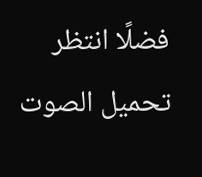فضلًا انتظر تحميل الصوت